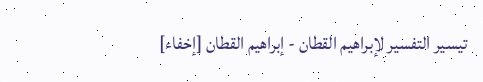تيسير التفسير لإبراهيم القطان - إبراهيم القطان [إخفاء]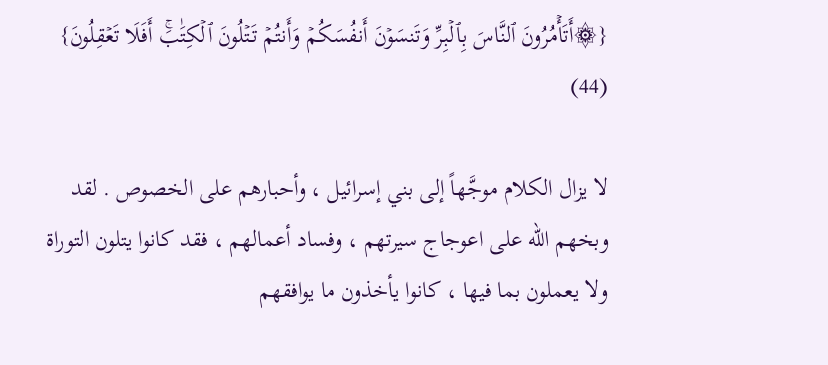{۞أَتَأۡمُرُونَ ٱلنَّاسَ بِٱلۡبِرِّ وَتَنسَوۡنَ أَنفُسَكُمۡ وَأَنتُمۡ تَتۡلُونَ ٱلۡكِتَٰبَۚ أَفَلَا تَعۡقِلُونَ} (44)

لا يزال الكلام موجَّهاً إلى بني إسرائيل ، وأحبارهم على الخصوص . لقد وبخهم الله على اعوجاج سيرتهم ، وفساد أعمالهم ، فقد كانوا يتلون التوراة ولا يعملون بما فيها ، كانوا يأخذون ما يوافقهم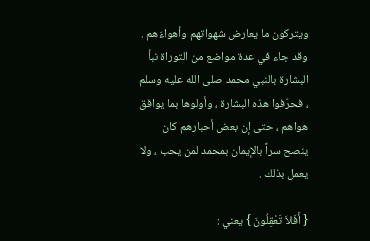ويتركون ما يعارض شهواتهم وأهواءَهم . وقد جاء في عدة مواضع من التوراة نبأ البشارة بالنبي محمد صلى الله عليه وسلم ، فحرّفوا هذه البشارة ، وأولوها بما يوافق هواهم ، حتى إن بعض أحبارهم كان ينصح سراً بالإيمان بمحمد لمن يحب ، ولا يعمل بذلك .

{ أَفَلاَ تَعْقِلُونَ } يعني :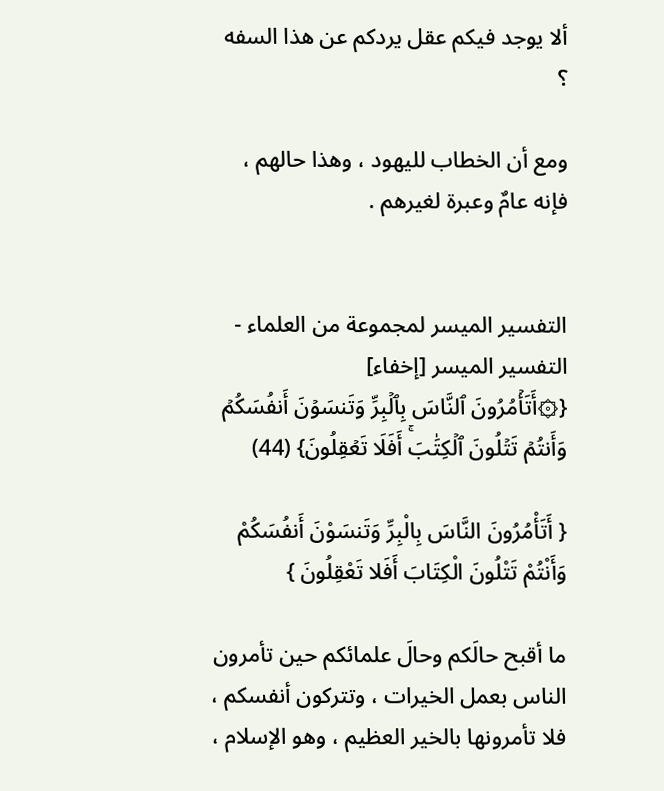ألا يوجد فيكم عقل يردكم عن هذا السفه ؟

ومع أن الخطاب لليهود ، وهذا حالهم ، فإنه عامٌ وعبرة لغيرهم .


التفسير الميسر لمجموعة من العلماء - التفسير الميسر [إخفاء]
{۞أَتَأۡمُرُونَ ٱلنَّاسَ بِٱلۡبِرِّ وَتَنسَوۡنَ أَنفُسَكُمۡ وَأَنتُمۡ تَتۡلُونَ ٱلۡكِتَٰبَۚ أَفَلَا تَعۡقِلُونَ} (44)

{ أَتَأْمُرُونَ النَّاسَ بِالْبِرِّ وَتَنسَوْنَ أَنفُسَكُمْ وَأَنْتُمْ تَتْلُونَ الْكِتَابَ أَفَلا تَعْقِلُونَ }

ما أقبح حالَكم وحالَ علمائكم حين تأمرون الناس بعمل الخيرات ، وتتركون أنفسكم ، فلا تأمرونها بالخير العظيم ، وهو الإسلام ،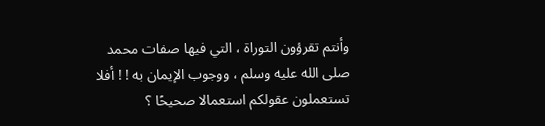وأنتم تقرؤون التوراة ، التي فيها صفات محمد صلى الله عليه وسلم ، ووجوب الإيمان به ! ! أفلا تستعملون عقولكم استعمالا صحيحًا ؟